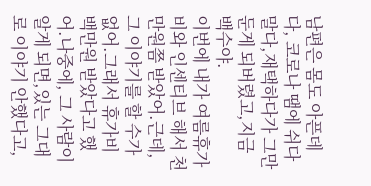남편은 몸도 아픈데다, 코로나 땜에 쉬다 말다,재택하다가 그만둔게 되버렸고,지금 백수야.
이번에 내가 여름휴가비와 인센티브 해서 천만원쯤 받았어.근데, 그 이야기를 할 수가 없어.그래서 휴가비 백만원 받았다고 했어.나중에, 그 사람이 알게 되면,있는 그대로 이야기 안했다고,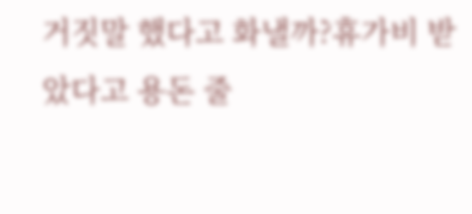거짓말 했다고 화낼까?휴가비 받았다고 용돈 줄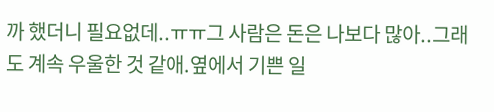까 했더니 필요없데..ㅠㅠ그 사람은 돈은 나보다 많아..그래도 계속 우울한 것 같애.옆에서 기쁜 일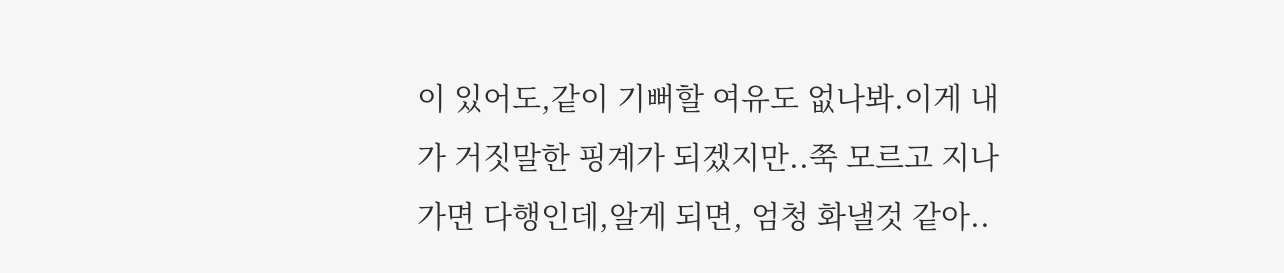이 있어도,같이 기뻐할 여유도 없나봐.이게 내가 거짓말한 핑계가 되겠지만..쭉 모르고 지나가면 다행인데,알게 되면, 엄청 화낼것 같아..